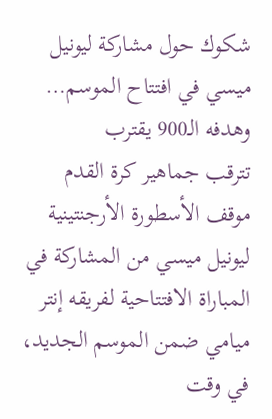شكوك حول مشاركة ليونيل ميسي في افتتاح الموسم… وهدفه الـ900 يقترب
تترقب جماهير كرة القدم موقف الأسطورة الأرجنتينية ليونيل ميسي من المشاركة في المباراة الافتتاحية لفريقه إنتر ميامي ضمن الموسم الجديد، في وقت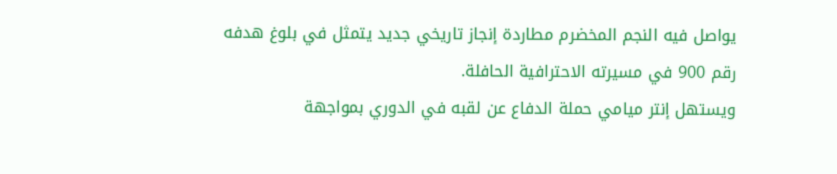يواصل فيه النجم المخضرم مطاردة إنجاز تاريخي جديد يتمثل في بلوغ هدفه رقم 900 في مسيرته الاحترافية الحافلة.
ويستهل إنتر ميامي حملة الدفاع عن لقبه في الدوري بمواجهة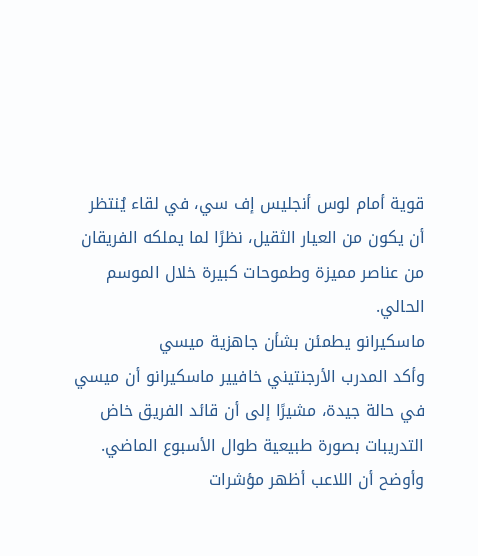قوية أمام لوس أنجليس إف سي، في لقاء يُنتظر أن يكون من العيار الثقيل، نظرًا لما يملكه الفريقان من عناصر مميزة وطموحات كبيرة خلال الموسم الحالي.
ماسكيرانو يطمئن بشأن جاهزية ميسي
وأكد المدرب الأرجنتيني خافيير ماسكيرانو أن ميسي في حالة جيدة، مشيرًا إلى أن قائد الفريق خاض التدريبات بصورة طبيعية طوال الأسبوع الماضي. وأوضح أن اللاعب أظهر مؤشرات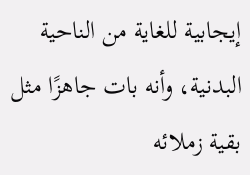إيجابية للغاية من الناحية البدنية، وأنه بات جاهزًا مثل بقية زملائه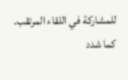للمشاركة في اللقاء المرتقب.
كما شدد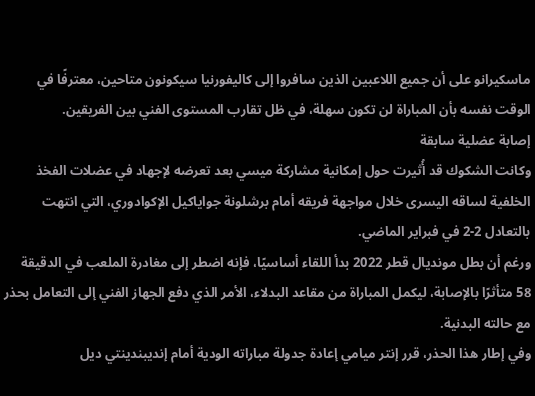ماسكيرانو على أن جميع اللاعبين الذين سافروا إلى كاليفورنيا سيكونون متاحين، معترفًا في الوقت نفسه بأن المباراة لن تكون سهلة، في ظل تقارب المستوى الفني بين الفريقين.
إصابة عضلية سابقة
وكانت الشكوك قد أُثيرت حول إمكانية مشاركة ميسي بعد تعرضه لإجهاد في عضلات الفخذ الخلفية لساقه اليسرى خلال مواجهة فريقه أمام برشلونة جواياكيل الإكوادوري، التي انتهت بالتعادل 2-2 في فبراير الماضي.
ورغم أن بطل مونديال قطر 2022 بدأ اللقاء أساسيًا، فإنه اضطر إلى مغادرة الملعب في الدقيقة 58 متأثرًا بالإصابة، ليكمل المباراة من مقاعد البدلاء، الأمر الذي دفع الجهاز الفني إلى التعامل بحذر مع حالته البدنية.
وفي إطار هذا الحذر، قرر إنتر ميامي إعادة جدولة مباراته الودية أمام إنديبندينتي ديل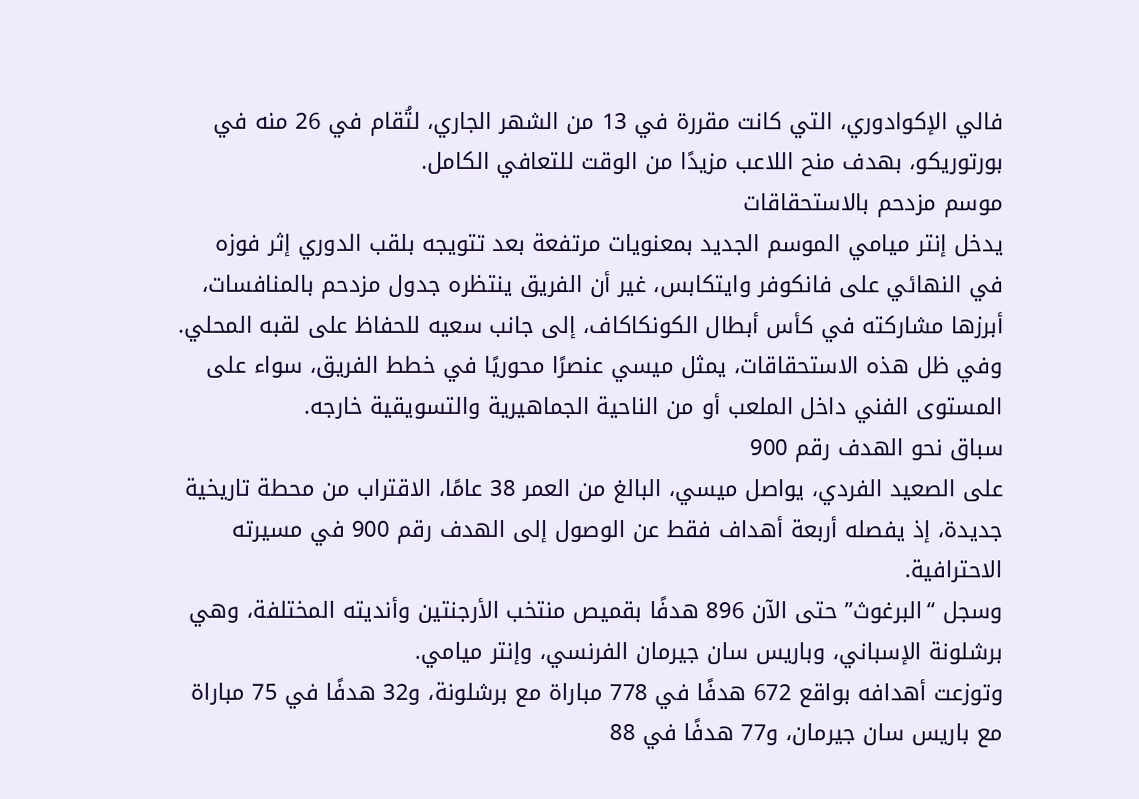فالي الإكوادوري، التي كانت مقررة في 13 من الشهر الجاري، لتُقام في 26 منه في بورتوريكو، بهدف منح اللاعب مزيدًا من الوقت للتعافي الكامل.
موسم مزدحم بالاستحقاقات
يدخل إنتر ميامي الموسم الجديد بمعنويات مرتفعة بعد تتويجه بلقب الدوري إثر فوزه في النهائي على فانكوفر وايتكابس، غير أن الفريق ينتظره جدول مزدحم بالمنافسات، أبرزها مشاركته في كأس أبطال الكونكاكاف، إلى جانب سعيه للحفاظ على لقبه المحلي.
وفي ظل هذه الاستحقاقات، يمثل ميسي عنصرًا محوريًا في خطط الفريق، سواء على المستوى الفني داخل الملعب أو من الناحية الجماهيرية والتسويقية خارجه.
سباق نحو الهدف رقم 900
على الصعيد الفردي، يواصل ميسي، البالغ من العمر 38 عامًا، الاقتراب من محطة تاريخية جديدة، إذ يفصله أربعة أهداف فقط عن الوصول إلى الهدف رقم 900 في مسيرته الاحترافية.
وسجل “البرغوث” حتى الآن 896 هدفًا بقميص منتخب الأرجنتين وأنديته المختلفة، وهي برشلونة الإسباني، وباريس سان جيرمان الفرنسي، وإنتر ميامي.
وتوزعت أهدافه بواقع 672 هدفًا في 778 مباراة مع برشلونة، و32 هدفًا في 75 مباراة مع باريس سان جيرمان، و77 هدفًا في 88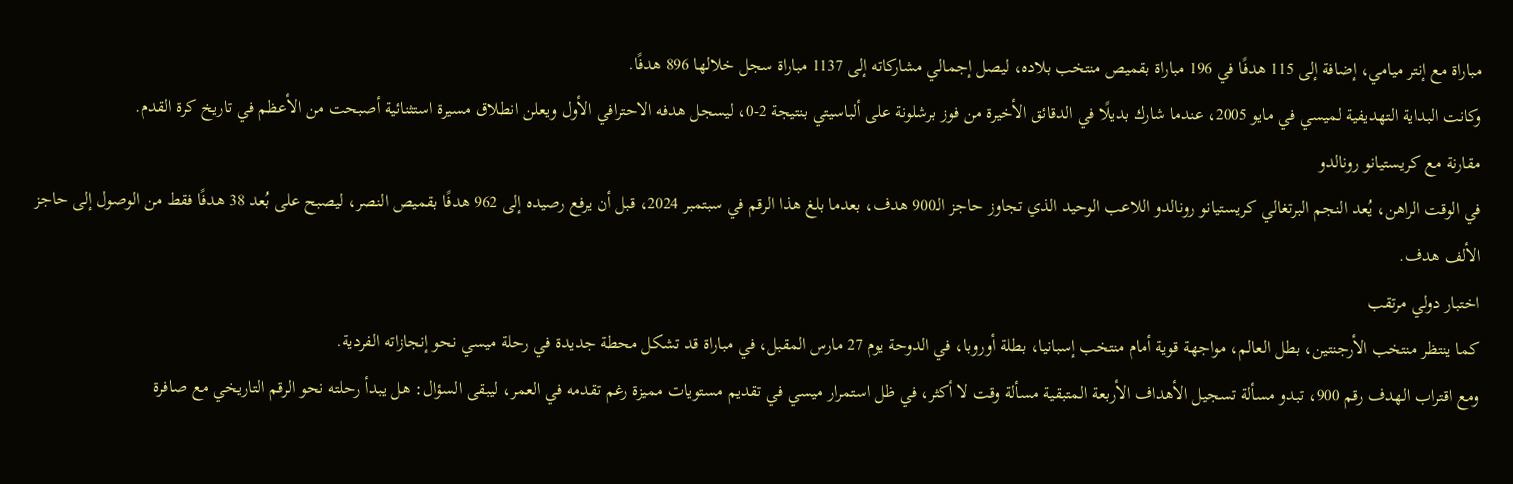مباراة مع إنتر ميامي، إضافة إلى 115 هدفًا في 196 مباراة بقميص منتخب بلاده، ليصل إجمالي مشاركاته إلى 1137 مباراة سجل خلالها 896 هدفًا.
وكانت البداية التهديفية لميسي في مايو 2005، عندما شارك بديلًا في الدقائق الأخيرة من فوز برشلونة على ألباسيتي بنتيجة 2-0، ليسجل هدفه الاحترافي الأول ويعلن انطلاق مسيرة استثنائية أصبحت من الأعظم في تاريخ كرة القدم.
مقارنة مع كريستيانو رونالدو
في الوقت الراهن، يُعد النجم البرتغالي كريستيانو رونالدو اللاعب الوحيد الذي تجاوز حاجز الـ900 هدف، بعدما بلغ هذا الرقم في سبتمبر 2024، قبل أن يرفع رصيده إلى 962 هدفًا بقميص النصر، ليصبح على بُعد 38 هدفًا فقط من الوصول إلى حاجز الألف هدف.
اختبار دولي مرتقب
كما ينتظر منتخب الأرجنتين، بطل العالم، مواجهة قوية أمام منتخب إسبانيا، بطلة أوروبا، في الدوحة يوم 27 مارس المقبل، في مباراة قد تشكل محطة جديدة في رحلة ميسي نحو إنجازاته الفردية.
ومع اقتراب الهدف رقم 900، تبدو مسألة تسجيل الأهداف الأربعة المتبقية مسألة وقت لا أكثر، في ظل استمرار ميسي في تقديم مستويات مميزة رغم تقدمه في العمر، ليبقى السؤال: هل يبدأ رحلته نحو الرقم التاريخي مع صافرة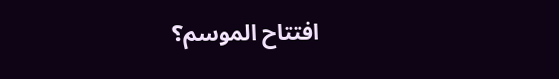افتتاح الموسم؟